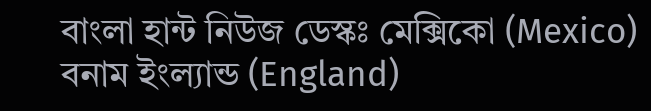বাংলা হান্ট নিউজ ডেস্কঃ মেক্সিকো (Mexico) বনাম ইংল্যান্ড (England)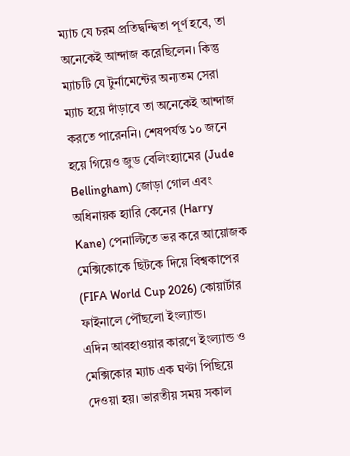ম্যাচ যে চরম প্রতিদ্বন্দ্বিতা পূৰ্ণ হবে, তা অনেকেই আন্দাজ করেছিলেন। কিন্তু ম্যাচটি যে টুর্নামেন্টের অন্যতম সেরা ম্যাচ হয়ে দাঁড়াবে তা অনেকেই আন্দাজ করতে পারেননি। শেষপর্যন্ত ১০ জনে হয়ে গিয়েও জুড বেলিংহ্যামের (Jude Bellingham) জোড়া গোল এবং অধিনায়ক হ্যারি কেনের (Harry Kane) পেনাল্টিতে ভর করে আয়োজক মেক্সিকোকে ছিটকে দিয়ে বিশ্বকাপের (FIFA World Cup 2026) কোয়ার্টার ফাইনালে পৌঁছলো ইংল্যান্ড।
এদিন আবহাওয়ার কারণে ইংল্যান্ড ও মেক্সিকোর ম্যাচ এক ঘণ্টা পিছিয়ে দেওয়া হয়। ভারতীয় সময় সকাল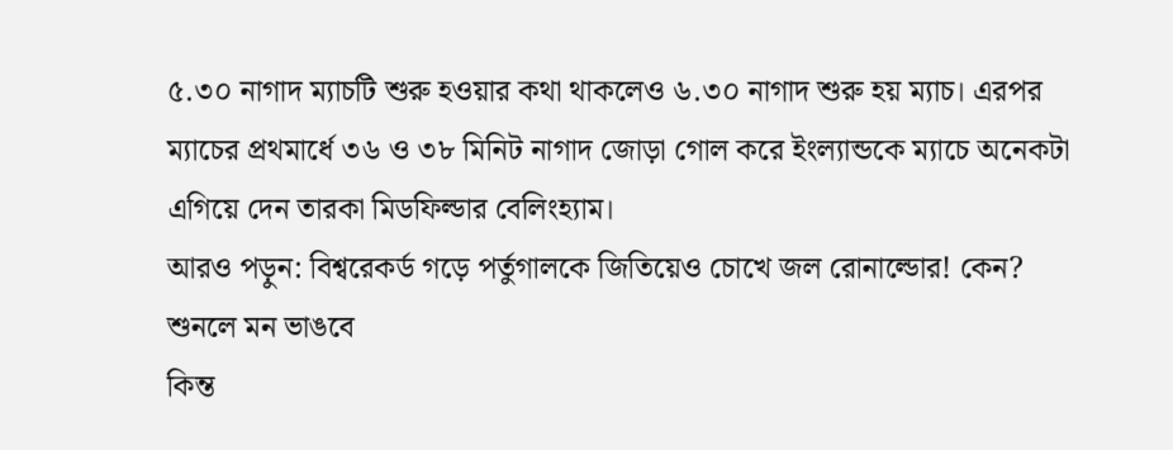৫.৩০ নাগাদ ম্যাচটি শুরু হওয়ার কথা থাকলেও ৬.৩০ নাগাদ শুরু হয় ম্যাচ। এরপর ম্যাচের প্রথমার্ধে ৩৬ ও ৩৮ মিনিট নাগাদ জোড়া গোল করে ইংল্যান্ডকে ম্যাচে অনেকটা এগিয়ে দেন তারকা মিডফিল্ডার বেলিংহ্যাম।
আরও পড়ুন: বিশ্বরেকর্ড গড়ে পর্তুগালকে জিতিয়েও চোখে জল রোনাল্ডোর! কেন? শুনলে মন ভাঙবে
কিন্ত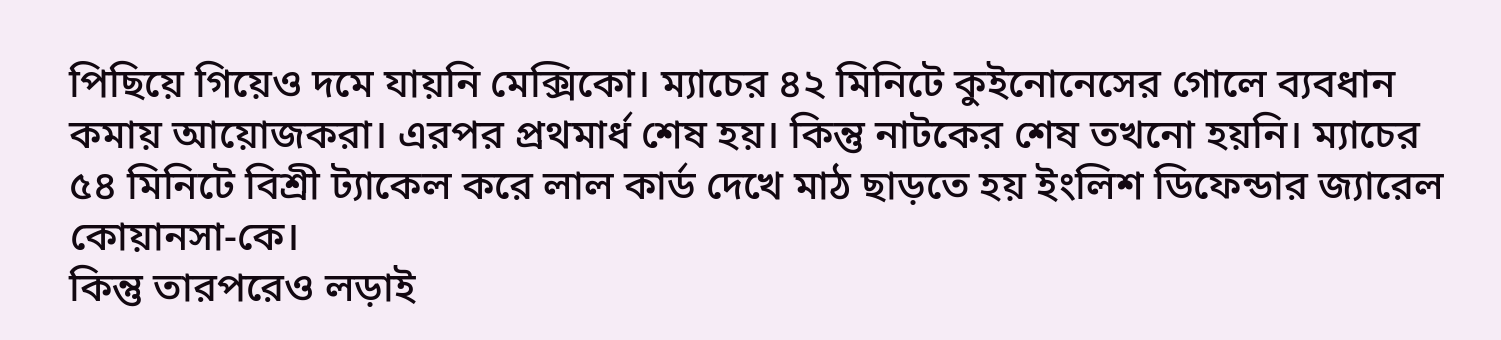পিছিয়ে গিয়েও দমে যায়নি মেক্সিকো। ম্যাচের ৪২ মিনিটে কুইনোনেসের গোলে ব্যবধান কমায় আয়োজকরা। এরপর প্রথমার্ধ শেষ হয়। কিন্তু নাটকের শেষ তখনো হয়নি। ম্যাচের ৫৪ মিনিটে বিশ্ৰী ট্যাকেল করে লাল কার্ড দেখে মাঠ ছাড়তে হয় ইংলিশ ডিফেন্ডার জ্যারেল কোয়ানসা-কে।
কিন্তু তারপরেও লড়াই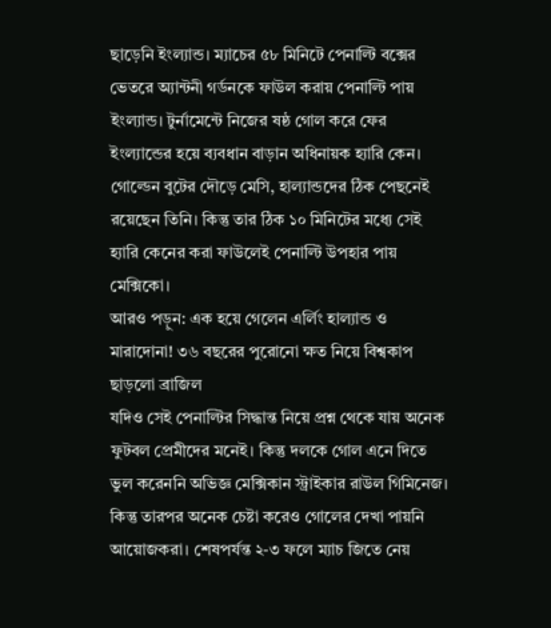ছাড়েনি ইংল্যান্ড। ম্যাচের ৫৮ মিনিটে পেনাল্টি বক্সের ভেতরে অ্যান্টনী গর্ডনকে ফাউল করায় পেনাল্টি পায় ইংল্যান্ড। টুর্নামেন্টে নিজের ষষ্ঠ গোল করে ফের ইংল্যান্ডের হয়ে ব্যবধান বাড়ান অধিনায়ক হ্যারি কেন। গোল্ডেন বুটের দৌড়ে মেসি, হাল্যান্ডদের ঠিক পেছনেই রয়েছেন তিনি। কিন্তু তার ঠিক ১০ মিনিটের মধ্যে সেই হ্যারি কেনের করা ফাউলেই পেনাল্টি উপহার পায় মেক্সিকো।
আরও পড়ুন: এক হয়ে গেলেন এর্লিং হাল্যান্ড ও মারাদোনা! ৩৬ বছরের পুরোনো ক্ষত নিয়ে বিশ্বকাপ ছাড়লো ব্রাজিল
যদিও সেই পেনাল্টির সিদ্ধান্ত নিয়ে প্রশ্ন থেকে যায় অনেক ফুটবল প্রেমীদের মনেই। কিন্তু দলকে গোল এনে দিতে ভুল করেননি অভিজ্ঞ মেক্সিকান স্ট্রাইকার রাউল গিমিনেজ। কিন্তু তারপর অনেক চেষ্টা করেও গোলের দেখা পায়নি আয়োজকরা। শেষপর্যন্ত ২-৩ ফলে ম্যাচ জিতে নেয়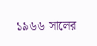১৯৬৬ সালের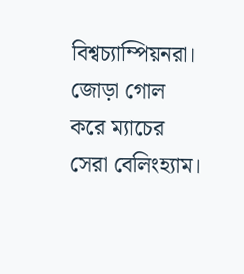বিশ্বচ্যাম্পিয়নরা। জোড়া গোল করে ম্যাচের সেরা বেলিংহ্যাম।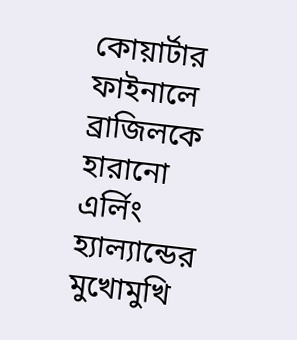কোয়ার্টার ফাইনালে ব্রাজিলকে হারানো এর্লিং হ্যাল্যান্ডের মুখোমুখি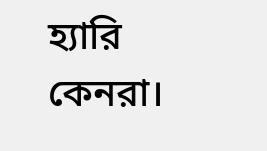হ্যারি কেনরা।